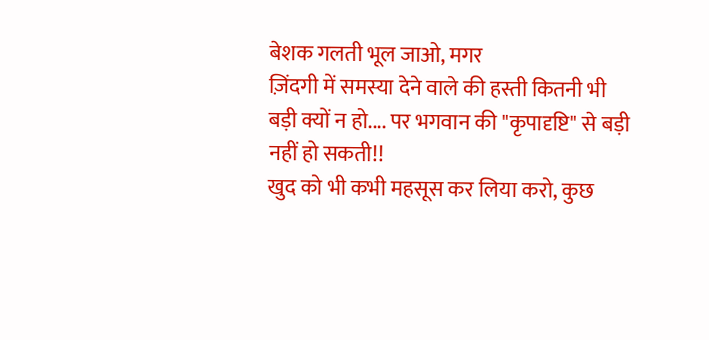बेशक गलती भूल जाओ, मगर
ज़िंदगी में समस्या देने वाले की हस्ती कितनी भी बड़ी क्यों न हो.... पर भगवान की "कृपादृष्टि" से बड़ी नहीं हो सकती!!
खुद को भी कभी महसूस कर लिया करो, कुछ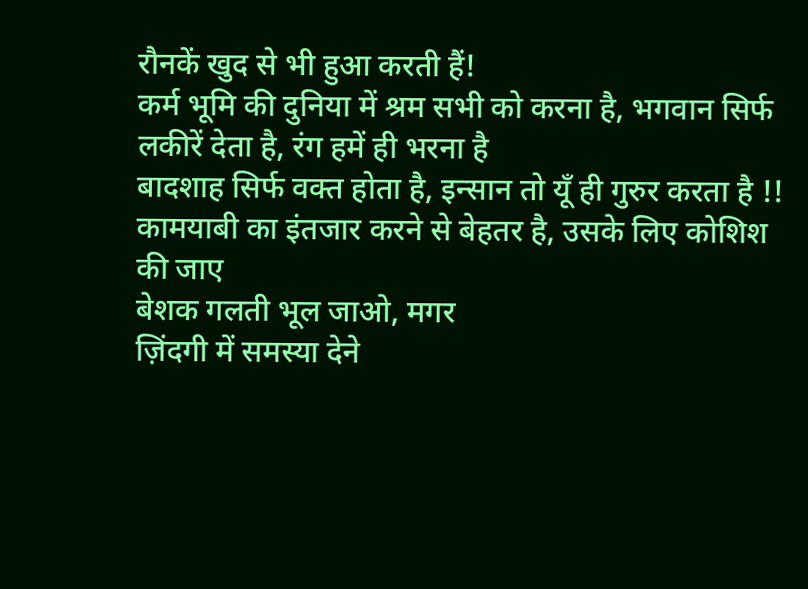रौनकें खुद से भी हुआ करती हैं!
कर्म भूमि की दुनिया में श्रम सभी को करना है, भगवान सिर्फ लकीरें देता है, रंग हमें ही भरना है
बादशाह सिर्फ वक्त होता है, इन्सान तो यूँ ही गुरुर करता है !!
कामयाबी का इंतजार करने से बेहतर है, उसके लिए कोशिश की जाए
बेशक गलती भूल जाओ, मगर
ज़िंदगी में समस्या देने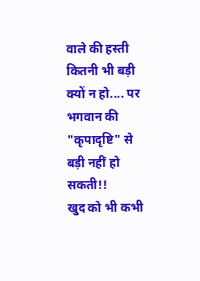वाले की हस्ती कितनी भी बड़ी क्यों न हो.... पर भगवान की "कृपादृष्टि" से बड़ी नहीं हो सकती!!
खुद को भी कभी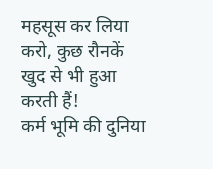महसूस कर लिया करो, कुछ रौनकें खुद से भी हुआ करती हैं!
कर्म भूमि की दुनिया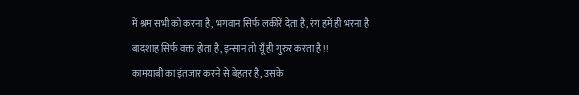में श्रम सभी को करना है, भगवान सिर्फ लकीरें देता है, रंग हमें ही भरना है
बादशाह सिर्फ वक्त होता है, इन्सान तो यूँ ही गुरुर करता है !!
कामयाबी का इंतजार करने से बेहतर है, उसके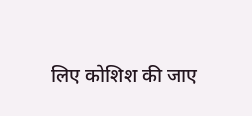लिए कोशिश की जाए